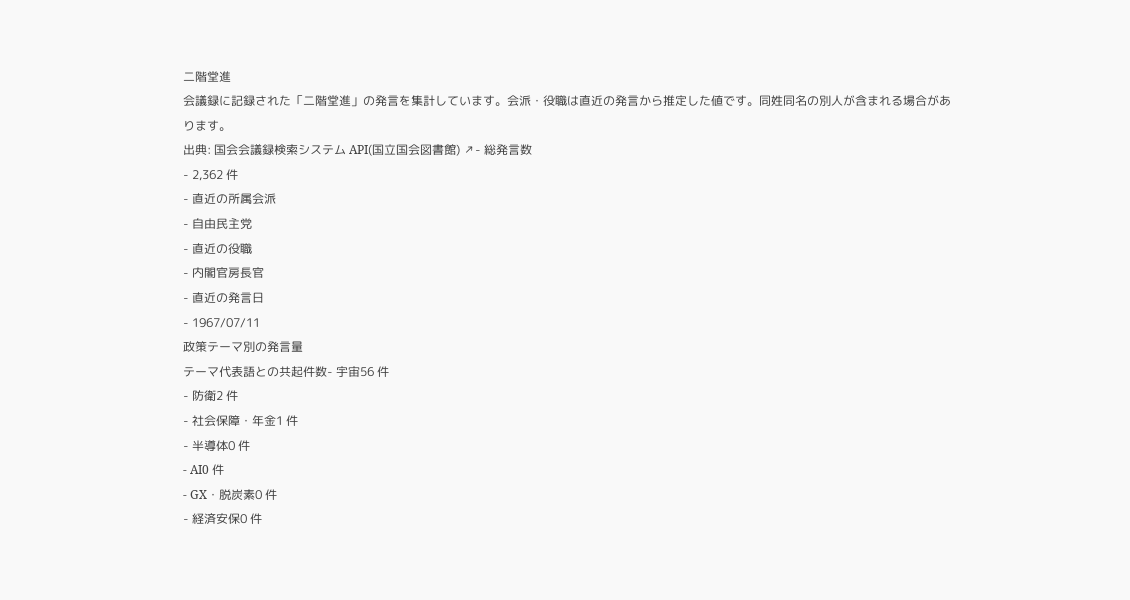二階堂進
会議録に記録された「二階堂進」の発言を集計しています。会派・役職は直近の発言から推定した値です。同姓同名の別人が含まれる場合があります。
出典: 国会会議録検索システム API(国立国会図書館) ↗- 総発言数
- 2,362 件
- 直近の所属会派
- 自由民主党
- 直近の役職
- 内閣官房長官
- 直近の発言日
- 1967/07/11
政策テーマ別の発言量
テーマ代表語との共起件数- 宇宙56 件
- 防衛2 件
- 社会保障・年金1 件
- 半導体0 件
- AI0 件
- GX・脱炭素0 件
- 経済安保0 件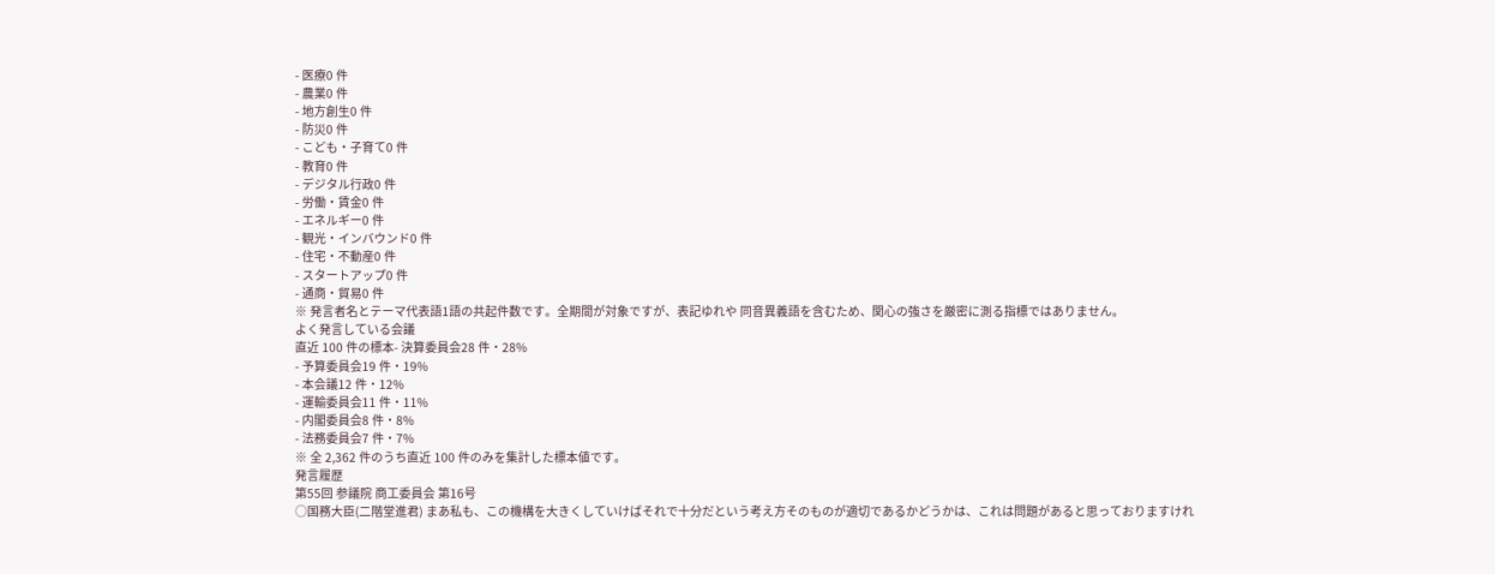- 医療0 件
- 農業0 件
- 地方創生0 件
- 防災0 件
- こども・子育て0 件
- 教育0 件
- デジタル行政0 件
- 労働・賃金0 件
- エネルギー0 件
- 観光・インバウンド0 件
- 住宅・不動産0 件
- スタートアップ0 件
- 通商・貿易0 件
※ 発言者名とテーマ代表語1語の共起件数です。全期間が対象ですが、表記ゆれや 同音異義語を含むため、関心の強さを厳密に測る指標ではありません。
よく発言している会議
直近 100 件の標本- 決算委員会28 件・28%
- 予算委員会19 件・19%
- 本会議12 件・12%
- 運輸委員会11 件・11%
- 内閣委員会8 件・8%
- 法務委員会7 件・7%
※ 全 2,362 件のうち直近 100 件のみを集計した標本値です。
発言履歴
第55回 参議院 商工委員会 第16号
○国務大臣(二階堂進君) まあ私も、この機構を大きくしていけばそれで十分だという考え方そのものが適切であるかどうかは、これは問題があると思っておりますけれ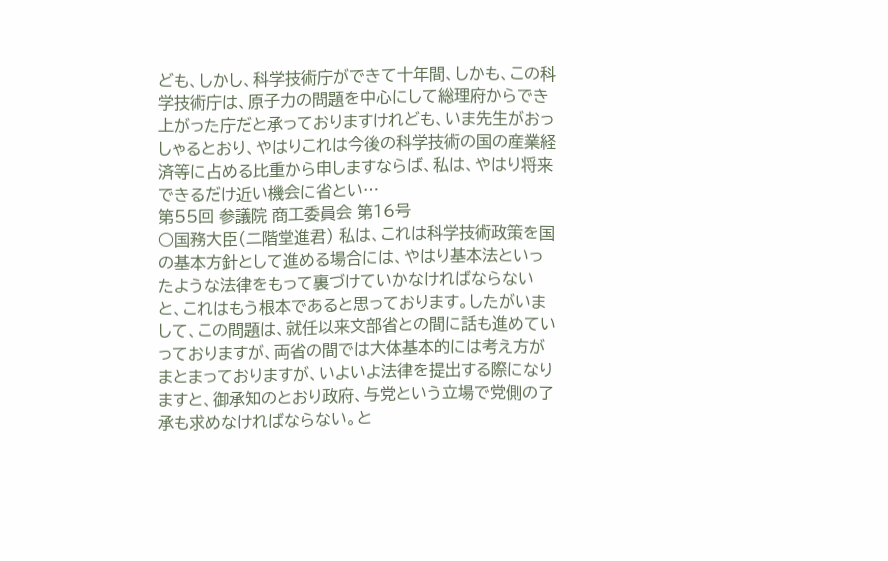ども、しかし、科学技術庁ができて十年間、しかも、この科学技術庁は、原子力の問題を中心にして総理府からでき上がった庁だと承っておりますけれども、いま先生がおっしゃるとおり、やはりこれは今後の科学技術の国の産業経済等に占める比重から申しますならば、私は、やはり将来できるだけ近い機会に省とい…
第55回 参議院 商工委員会 第16号
○国務大臣(二階堂進君) 私は、これは科学技術政策を国の基本方針として進める場合には、やはり基本法といったような法律をもって裏づけていかなければならないと、これはもう根本であると思っております。したがいまして、この問題は、就任以来文部省との間に話も進めていっておりますが、両省の間では大体基本的には考え方がまとまっておりますが、いよいよ法律を提出する際になりますと、御承知のとおり政府、与党という立場で党側の了承も求めなければならない。と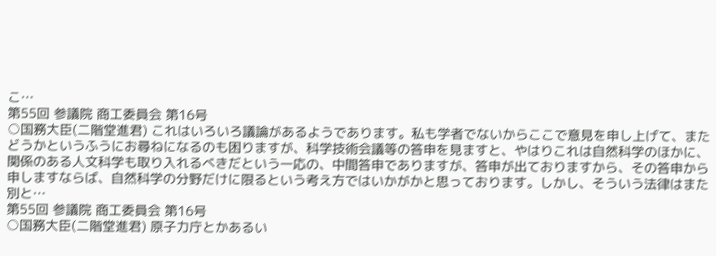こ…
第55回 参議院 商工委員会 第16号
○国務大臣(二階堂進君) これはいろいろ議論があるようであります。私も学者でないからここで意見を申し上げて、またどうかというふうにお尋ねになるのも困りますが、科学技術会議等の答申を見ますと、やはりこれは自然科学のほかに、関係のある人文科学も取り入れるべきだという一応の、中間答申でありますが、答申が出ておりますから、その答申から申しますならば、自然科学の分野だけに限るという考え方ではいかがかと思っております。しかし、そういう法律はまた別と…
第55回 参議院 商工委員会 第16号
○国務大臣(二階堂進君) 原子力庁とかあるい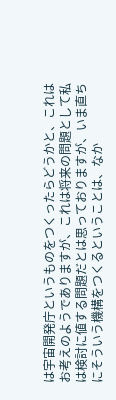は宇宙開発庁というものをつくったらどうかと、これはお考えのようでありますが、これは将来の問題として私は検討に値する問題だとは思っておりますが、いま直ちにそういう機構をつくるということは、なか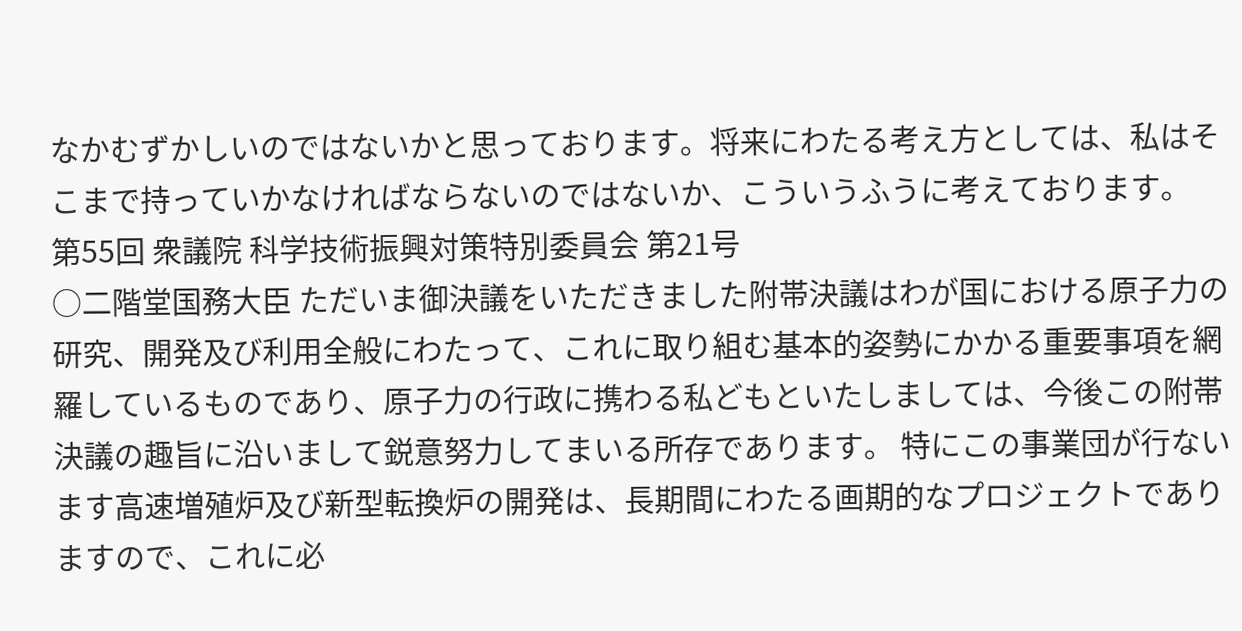なかむずかしいのではないかと思っております。将来にわたる考え方としては、私はそこまで持っていかなければならないのではないか、こういうふうに考えております。
第55回 衆議院 科学技術振興対策特別委員会 第21号
○二階堂国務大臣 ただいま御決議をいただきました附帯決議はわが国における原子力の研究、開発及び利用全般にわたって、これに取り組む基本的姿勢にかかる重要事項を網羅しているものであり、原子力の行政に携わる私どもといたしましては、今後この附帯決議の趣旨に沿いまして鋭意努力してまいる所存であります。 特にこの事業団が行ないます高速増殖炉及び新型転換炉の開発は、長期間にわたる画期的なプロジェクトでありますので、これに必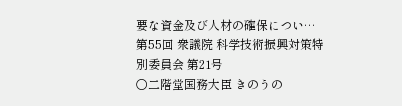要な資金及び人材の確保につい…
第55回 衆議院 科学技術振興対策特別委員会 第21号
○二階堂国務大臣 きのうの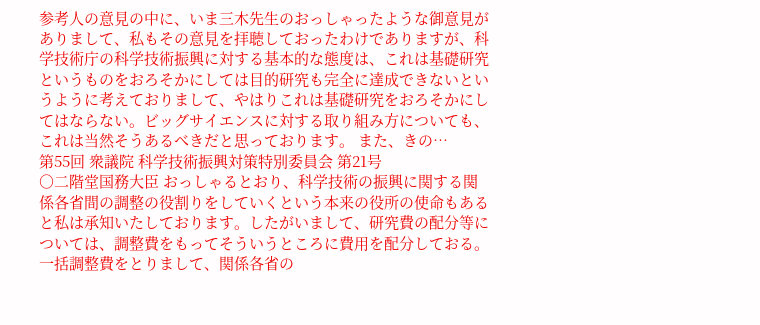参考人の意見の中に、いま三木先生のおっしゃったような御意見がありまして、私もその意見を拝聴しておったわけでありますが、科学技術庁の科学技術振興に対する基本的な態度は、これは基礎研究というものをおろそかにしては目的研究も完全に達成できないというように考えておりまして、やはりこれは基礎研究をおろそかにしてはならない。ビッグサイエンスに対する取り組み方についても、これは当然そうあるべきだと思っております。 また、きの…
第55回 衆議院 科学技術振興対策特別委員会 第21号
○二階堂国務大臣 おっしゃるとおり、科学技術の振興に関する関係各省間の調整の役割りをしていくという本来の役所の使命もあると私は承知いたしております。したがいまして、研究費の配分等については、調整費をもってそういうところに費用を配分しておる。一括調整費をとりまして、関係各省の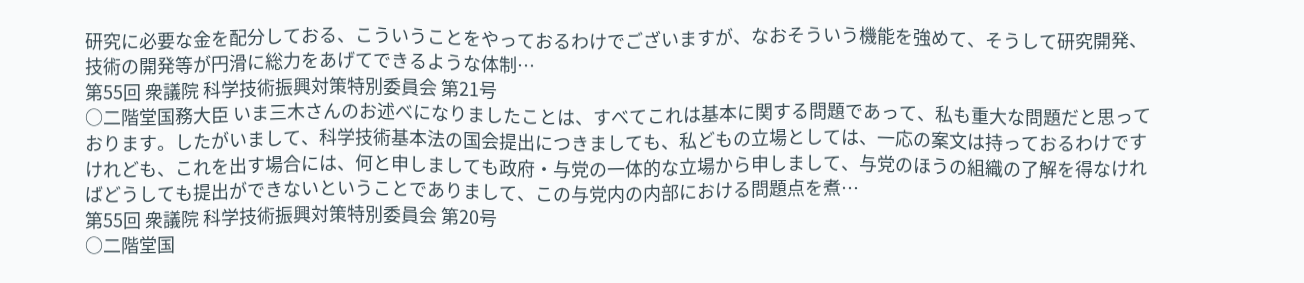研究に必要な金を配分しておる、こういうことをやっておるわけでございますが、なおそういう機能を強めて、そうして研究開発、技術の開発等が円滑に総力をあげてできるような体制…
第55回 衆議院 科学技術振興対策特別委員会 第21号
○二階堂国務大臣 いま三木さんのお述べになりましたことは、すべてこれは基本に関する問題であって、私も重大な問題だと思っております。したがいまして、科学技術基本法の国会提出につきましても、私どもの立場としては、一応の案文は持っておるわけですけれども、これを出す場合には、何と申しましても政府・与党の一体的な立場から申しまして、与党のほうの組織の了解を得なければどうしても提出ができないということでありまして、この与党内の内部における問題点を煮…
第55回 衆議院 科学技術振興対策特別委員会 第20号
○二階堂国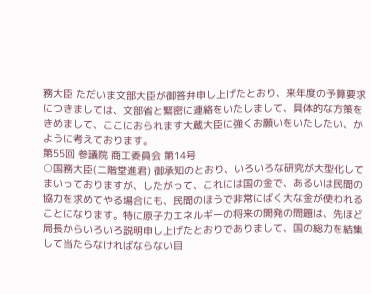務大臣 ただいま文部大臣が御答弁申し上げたとおり、来年度の予算要求につきましては、文部省と緊密に連絡をいたしまして、具体的な方策をきめまして、ここにおられます大蔵大臣に強くお願いをいたしたい、かように考えております。
第55回 参議院 商工委員会 第14号
○国務大臣(二階堂進君) 御承知のとおり、いろいろな研究が大型化してまいっておりますが、したがって、これには国の金で、あるいは民間の協力を求めてやる場合にも、民間のほうで非常にばく大な金が使われることになります。特に原子力エネルギーの将来の開発の問題は、先ほど局長からいろいろ説明申し上げたとおりでありまして、国の総力を結集して当たらなければならない目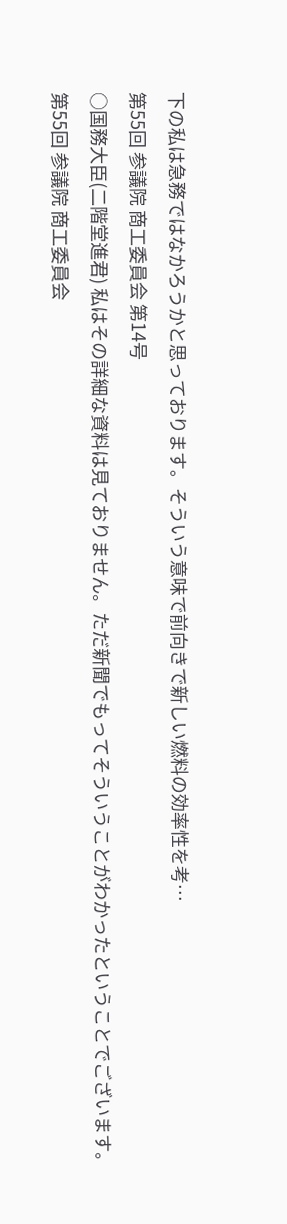下の私は急務ではなかろうかと思っております。そういう意味で前向きで新しい燃料の効率性を考…
第55回 参議院 商工委員会 第14号
○国務大臣(二階堂進君) 私はその詳細な資料は見ておりません。ただ新聞でもってそういうことがわかったということでございます。
第55回 参議院 商工委員会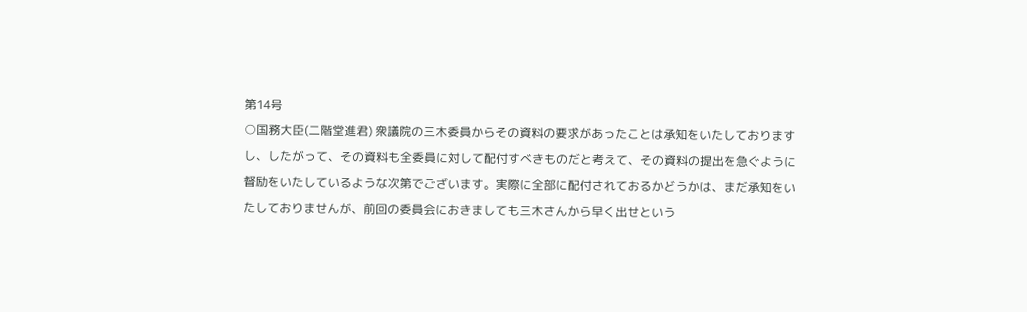第14号
○国務大臣(二階堂進君) 衆議院の三木委員からその資料の要求があったことは承知をいたしておりますし、したがって、その資料も全委員に対して配付すべきものだと考えて、その資料の提出を急ぐように督励をいたしているような次第でございます。実際に全部に配付されておるかどうかは、まだ承知をいたしておりませんが、前回の委員会におきましても三木さんから早く出せという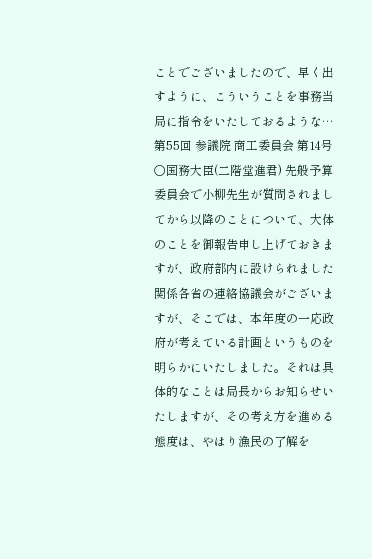ことでございましたので、早く出すように、こういうことを事務当局に指令をいたしておるような…
第55回 参議院 商工委員会 第14号
○国務大臣(二階堂進君) 先般予算委員会で小柳先生が質問されましてから以降のことについて、大体のことを御報告申し上げておきますが、政府部内に設けられました関係各省の連絡協議会がございますが、そこでは、本年度の一応政府が考えている計画というものを明らかにいたしました。それは具体的なことは局長からお知らせいたしますが、その考え方を進める態度は、やはり漁民の了解を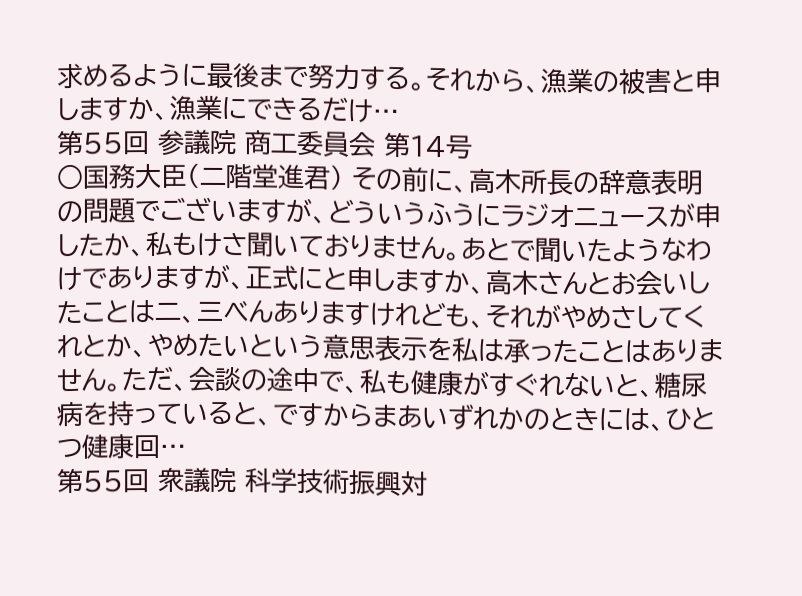求めるように最後まで努力する。それから、漁業の被害と申しますか、漁業にできるだけ…
第55回 参議院 商工委員会 第14号
○国務大臣(二階堂進君) その前に、高木所長の辞意表明の問題でございますが、どういうふうにラジオニュースが申したか、私もけさ聞いておりません。あとで聞いたようなわけでありますが、正式にと申しますか、高木さんとお会いしたことは二、三べんありますけれども、それがやめさしてくれとか、やめたいという意思表示を私は承ったことはありません。ただ、会談の途中で、私も健康がすぐれないと、糖尿病を持っていると、ですからまあいずれかのときには、ひとつ健康回…
第55回 衆議院 科学技術振興対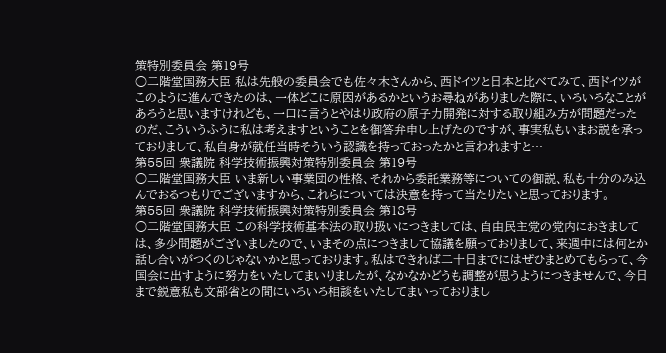策特別委員会 第19号
○二階堂国務大臣 私は先般の委員会でも佐々木さんから、西ドイツと日本と比べてみて、西ドイツがこのように進んできたのは、一体どこに原因があるかというお尋ねがありました際に、いろいろなことがあろうと思いますけれども、一口に言うとやはり政府の原子力開発に対する取り組み方が問題だったのだ、こういうふうに私は考えますということを御答弁申し上げたのですが、事実私もいまお説を承っておりまして、私自身が就任当時そういう認識を持っておったかと言われますと…
第55回 衆議院 科学技術振興対策特別委員会 第19号
○二階堂国務大臣 いま新しい事業団の性格、それから委託業務等についての御説、私も十分のみ込んでおるつもりでございますから、これらについては決意を持って当たりたいと思っております。
第55回 衆議院 科学技術振興対策特別委員会 第18号
○二階堂国務大臣 この科学技術基本法の取り扱いにつきましては、自由民主党の党内におきましては、多少問題がございましたので、いまその点につきまして協議を願っておりまして、来週中には何とか話し合いがつくのじゃないかと思っております。私はできれば二十日までにはぜひまとめてもらって、今国会に出すように努力をいたしてまいりましたが、なかなかどうも調整が思うようにつきませんで、今日まで鋭意私も文部省との間にいろいろ相談をいたしてまいっておりまし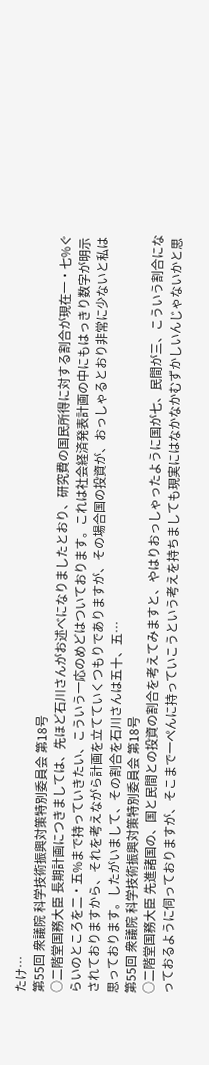たけ…
第55回 衆議院 科学技術振興対策特別委員会 第18号
○二階堂国務大臣 長期計画につきましては、先ほど石川さんがお述べになりましたとおり、研究費の国民所得に対する割合が現在一・七%ぐらいのところを二・五%まで持っていきたい、こういう一応のめどはついております。これは社会経済発表計画の中にもはっきり数字が明示されておりますから、それを考えながら計画を立てていくつもりでありますが、その場合国の投資が、おっしゃるとおり非常に少ないと私は思っております。したがいまして、その割合を石川さんは五十、五…
第55回 衆議院 科学技術振興対策特別委員会 第18号
○二階堂国務大臣 先進諸国の、国と民間との投資の割合を考えてみますと、やはりおっしゃったように国が七、民間が三、こういう割合になっておるように伺っておりますが、そこまで一ぺんに持っていこうという考えを持ちましても現実にはなかなかむずかしいんじゃないかと思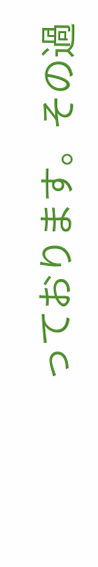っております。その過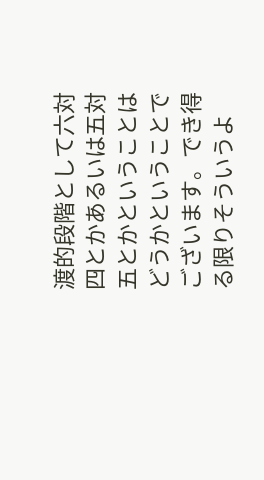渡的段階として六対四とかあるいは五対五とかということはどうかということでございます。でき得る限りそういうよ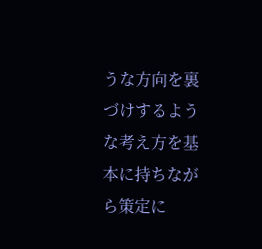うな方向を裏づけするような考え方を基本に持ちながら策定に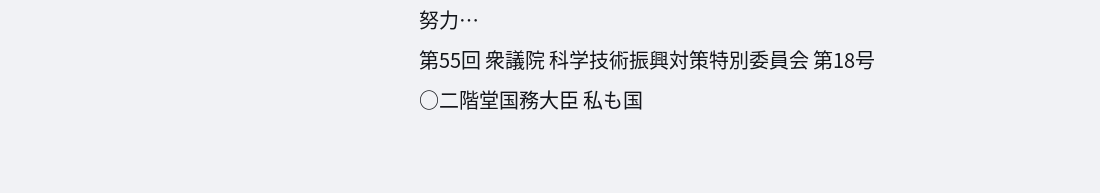努力…
第55回 衆議院 科学技術振興対策特別委員会 第18号
○二階堂国務大臣 私も国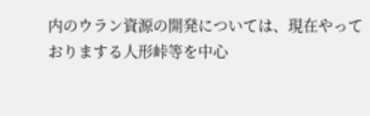内のウラン資源の開発については、現在やっておりまする人形峠等を中心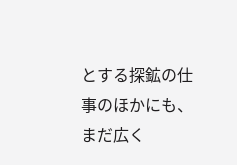とする探鉱の仕事のほかにも、まだ広く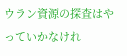ウラン資源の探査はやっていかなけれ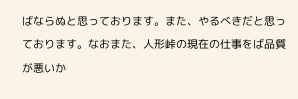ばならぬと思っております。また、やるべきだと思っております。なおまた、人形峠の現在の仕事をば品質が悪いか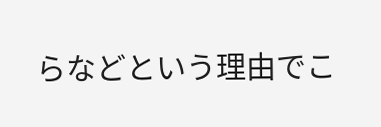らなどという理由でこ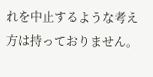れを中止するような考え方は持っておりません。